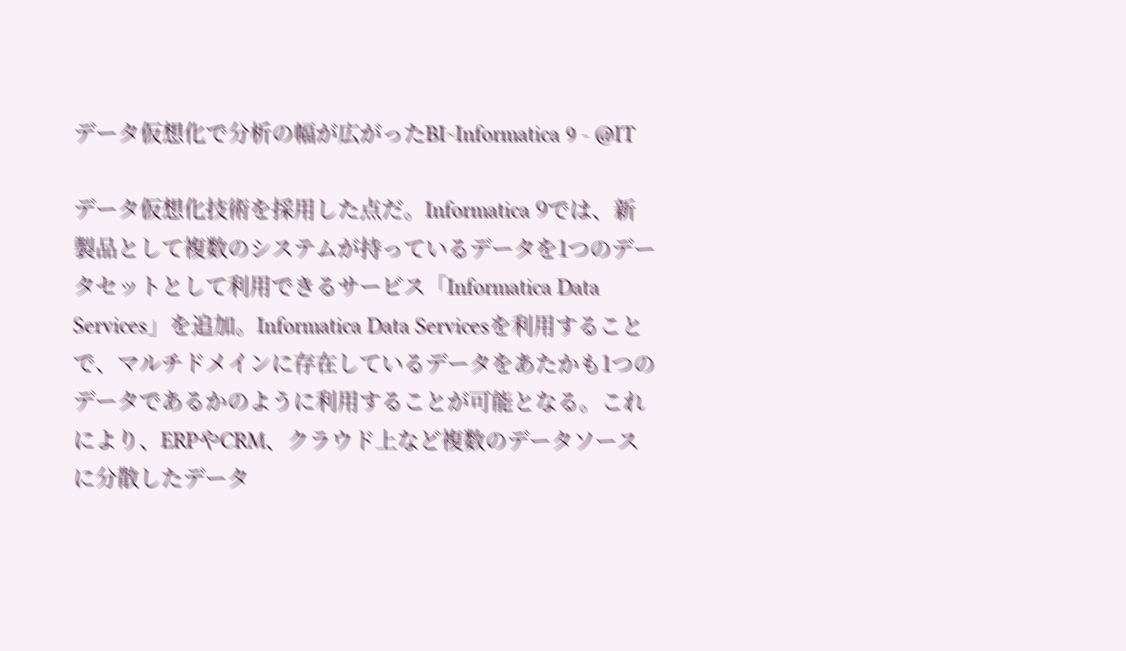データ仮想化で分析の幅が広がったBI~Informatica 9 - @IT

データ仮想化技術を採用した点だ。Informatica 9では、新製品として複数のシステムが持っているデータを1つのデータセットとして利用できるサービス「Informatica Data Services」を追加。Informatica Data Servicesを利用することで、マルチドメインに存在しているデータをあたかも1つのデータであるかのように利用することが可能となる。これにより、ERPやCRM、クラウド上など複数のデータソースに分散したデータ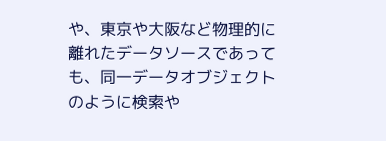や、東京や大阪など物理的に離れたデータソースであっても、同一データオブジェクトのように検索や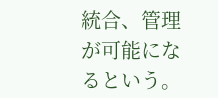統合、管理が可能になるという。